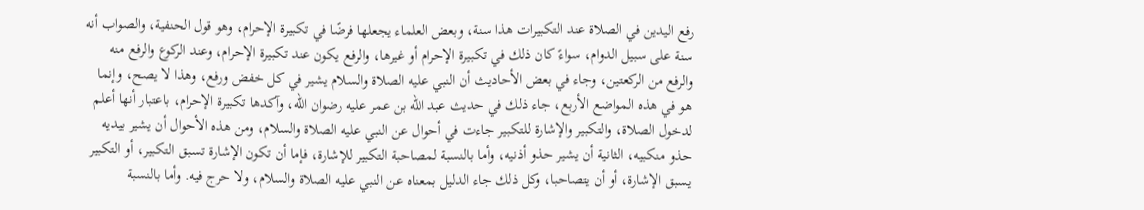رفع اليدين في الصلاة عند التكبيرات هذا سنة، وبعض العلماء يجعلها فرضًا في تكبيرة الإحرام، وهو قول الحنفية، والصواب أنه سنة على سبيل الدوام، سواءً كان ذلك في تكبيرة الإحرام أو غيرها، والرفع يكون عند تكبيرة الإحرام، وعند الركوع والرفع منه والرفع من الركعتين، وجاء في بعض الأحاديث أن النبي عليه الصلاة والسلام يشير في كل خفض ورفع، وهذا لا يصح، وإنما هو في هذه المواضع الأربع، جاء ذلك في حديث عبد الله بن عمر عليه رضوان الله، وآكدها تكبيرة الإحرام، باعتبار أنها أعلم لدخول الصلاة، والتكبير والإشارة للتكبير جاءت في أحوال عن النبي عليه الصلاة والسلام، ومن هذه الأحوال أن يشير بيديه حذو منكبيه، الثانية أن يشير حذو أذنيه، وأما بالنسبة لمصاحبة التكبير للإشارة، فإما أن تكون الإشارة تسبق التكبير، أو التكبير يسبق الإشارة، أو أن يتصاحبا، وكل ذلك جاء الدليل بمعناه عن النبي عليه الصلاة والسلام، ولا حرج فيه. وأما بالنسبة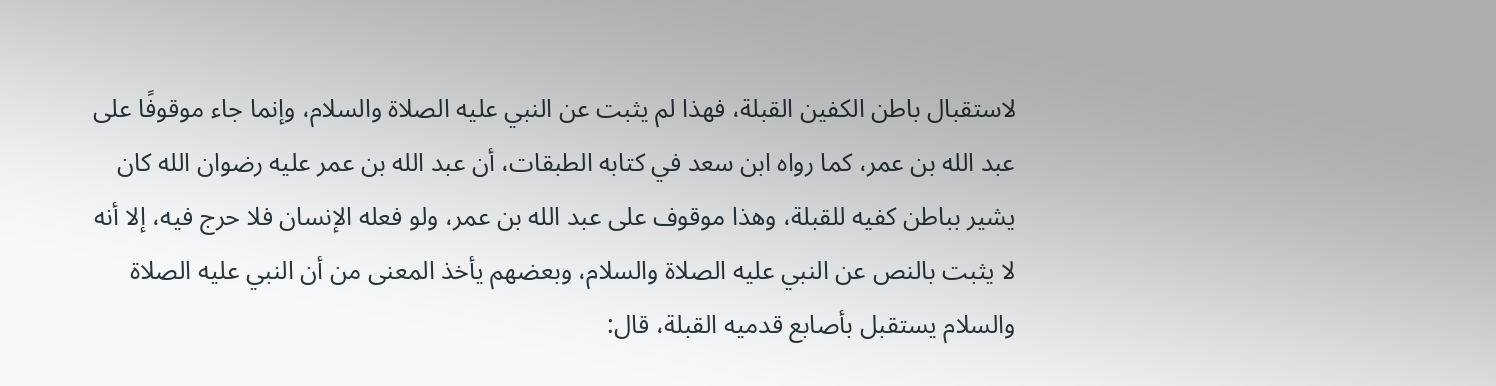لاستقبال باطن الكفين القبلة، فهذا لم يثبت عن النبي عليه الصلاة والسلام، وإنما جاء موقوفًا على عبد الله بن عمر، كما رواه ابن سعد في كتابه الطبقات، أن عبد الله بن عمر عليه رضوان الله كان يشير بباطن كفيه للقبلة، وهذا موقوف على عبد الله بن عمر، ولو فعله الإنسان فلا حرج فيه، إلا أنه لا يثبت بالنص عن النبي عليه الصلاة والسلام، وبعضهم يأخذ المعنى من أن النبي عليه الصلاة والسلام يستقبل بأصابع قدميه القبلة، قال: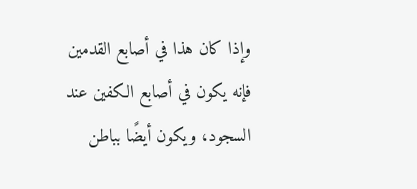وإذا كان هذا في أصابع القدمين فإنه يكون في أصابع الكفين عند السجود، ويكون أيضًا بباطن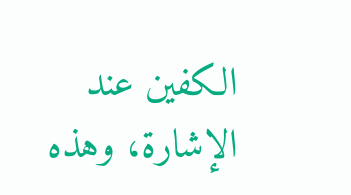الكفين عند الإشارة، وهذه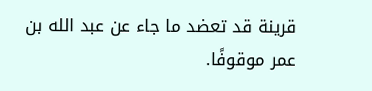قرينة قد تعضد ما جاء عن عبد الله بن عمر موقوفًا.